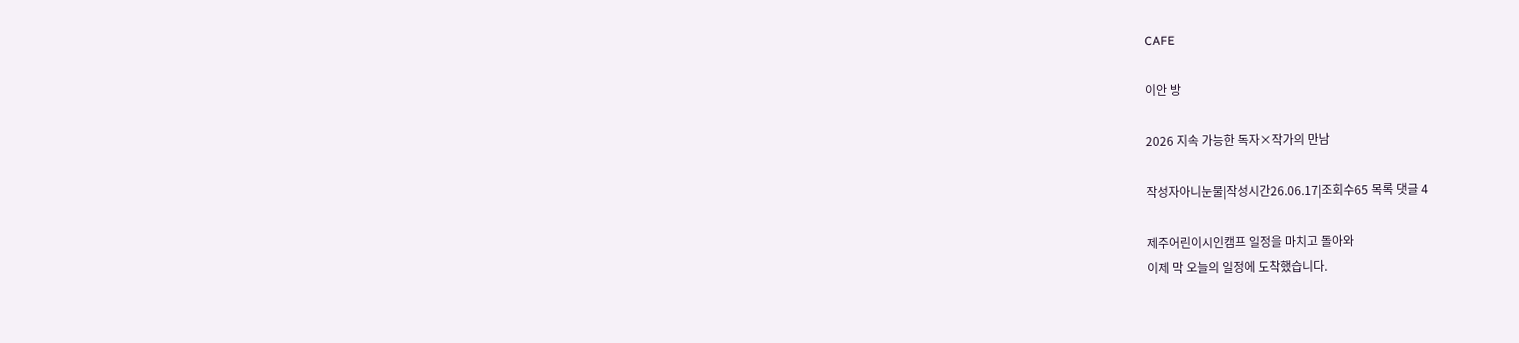CAFE

이안 방

2026 지속 가능한 독자×작가의 만남

작성자아니눈물|작성시간26.06.17|조회수65 목록 댓글 4

제주어린이시인캠프 일정을 마치고 돌아와
이제 막 오늘의 일정에 도착했습니다.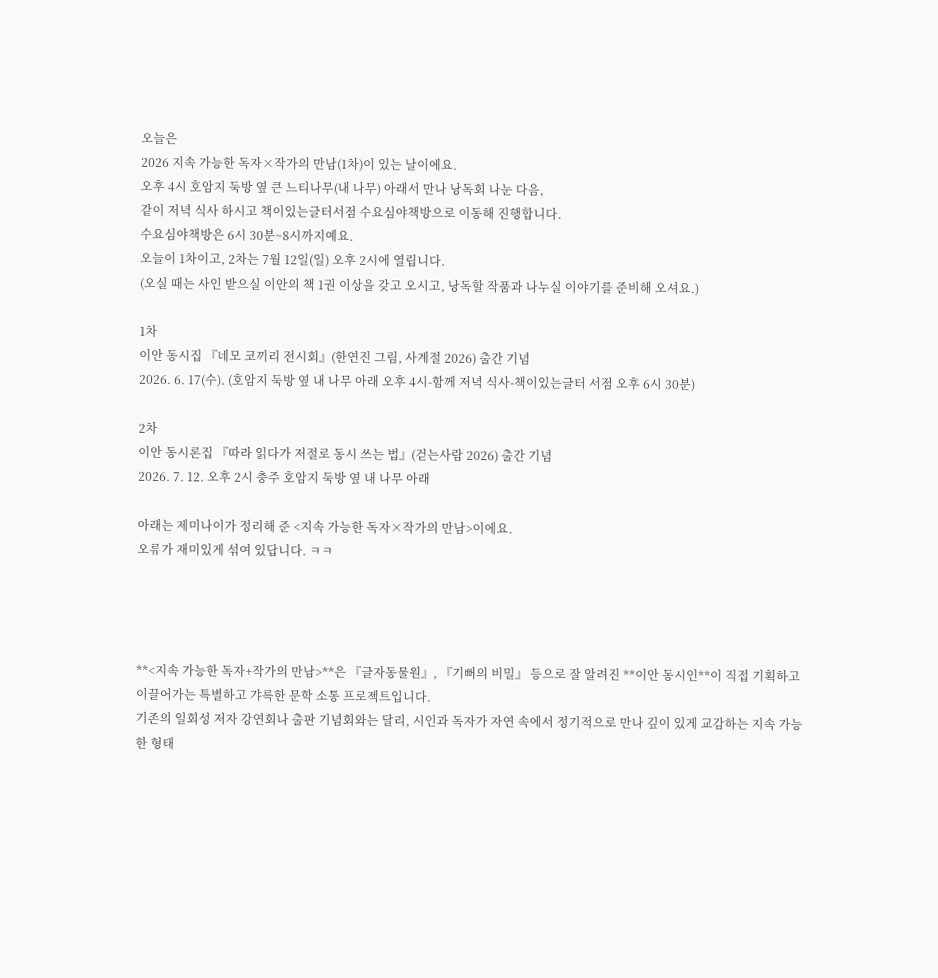오늘은
2026 지속 가능한 독자×작가의 만남(1차)이 있는 날이에요.
오후 4시 호암지 둑방 옆 큰 느티나무(내 나무) 아래서 만나 낭독회 나눈 다음,
같이 저녁 식사 하시고 책이있는글터서점 수요심야책방으로 이동해 진행합니다.
수요심야책방은 6시 30분~8시까지예요.
오늘이 1차이고, 2차는 7월 12일(일) 오후 2시에 열립니다.
(오실 때는 사인 받으실 이안의 책 1권 이상을 갖고 오시고, 낭독할 작품과 나누실 이야기를 준비해 오셔요.)

1차
이안 동시집 『네모 코끼리 전시회』(한연진 그림, 사계절 2026) 출간 기념
2026. 6. 17(수). (호암지 둑방 옆 내 나무 아래 오후 4시-함께 저녁 식사-책이있는글터 서점 오후 6시 30분)

2차
이안 동시론집 『따라 읽다가 저절로 동시 쓰는 법』(걷는사람 2026) 출간 기념
2026. 7. 12. 오후 2시 충주 호암지 둑방 옆 내 나무 아래

아래는 제미나이가 정리해 준 <지속 가능한 독자×작가의 만남>이에요.
오류가 재미있게 섞여 있답니다. ㅋㅋ




**<지속 가능한 독자+작가의 만남>**은 『글자동물원』, 『기뻐의 비밀』 등으로 잘 알려진 **이안 동시인**이 직접 기획하고 이끌어가는 특별하고 갸륵한 문학 소통 프로젝트입니다.
기존의 일회성 저자 강연회나 출판 기념회와는 달리, 시인과 독자가 자연 속에서 정기적으로 만나 깊이 있게 교감하는 지속 가능한 형태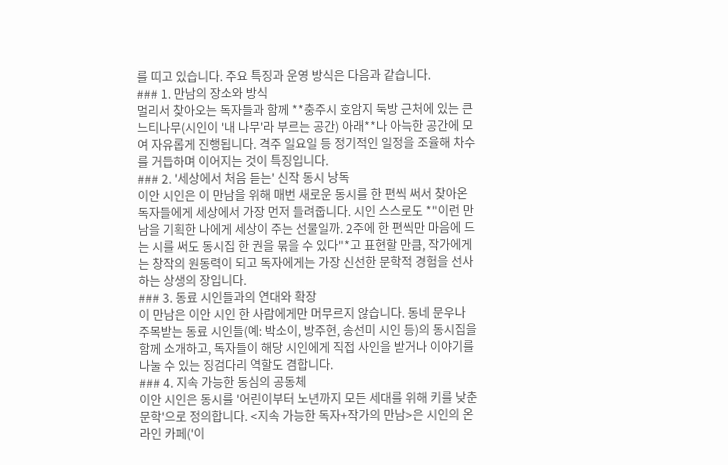를 띠고 있습니다. 주요 특징과 운영 방식은 다음과 같습니다.
### 1. 만남의 장소와 방식
멀리서 찾아오는 독자들과 함께 **충주시 호암지 둑방 근처에 있는 큰 느티나무(시인이 '내 나무'라 부르는 공간) 아래**나 아늑한 공간에 모여 자유롭게 진행됩니다. 격주 일요일 등 정기적인 일정을 조율해 차수를 거듭하며 이어지는 것이 특징입니다.
### 2. '세상에서 처음 듣는' 신작 동시 낭독
이안 시인은 이 만남을 위해 매번 새로운 동시를 한 편씩 써서 찾아온 독자들에게 세상에서 가장 먼저 들려줍니다. 시인 스스로도 *"이런 만남을 기획한 나에게 세상이 주는 선물일까. 2주에 한 편씩만 마음에 드는 시를 써도 동시집 한 권을 묶을 수 있다"*고 표현할 만큼, 작가에게는 창작의 원동력이 되고 독자에게는 가장 신선한 문학적 경험을 선사하는 상생의 장입니다.
### 3. 동료 시인들과의 연대와 확장
이 만남은 이안 시인 한 사람에게만 머무르지 않습니다. 동네 문우나 주목받는 동료 시인들(예: 박소이, 방주현, 송선미 시인 등)의 동시집을 함께 소개하고, 독자들이 해당 시인에게 직접 사인을 받거나 이야기를 나눌 수 있는 징검다리 역할도 겸합니다.
### 4. 지속 가능한 동심의 공동체
이안 시인은 동시를 '어린이부터 노년까지 모든 세대를 위해 키를 낮춘 문학'으로 정의합니다. <지속 가능한 독자+작가의 만남>은 시인의 온라인 카페('이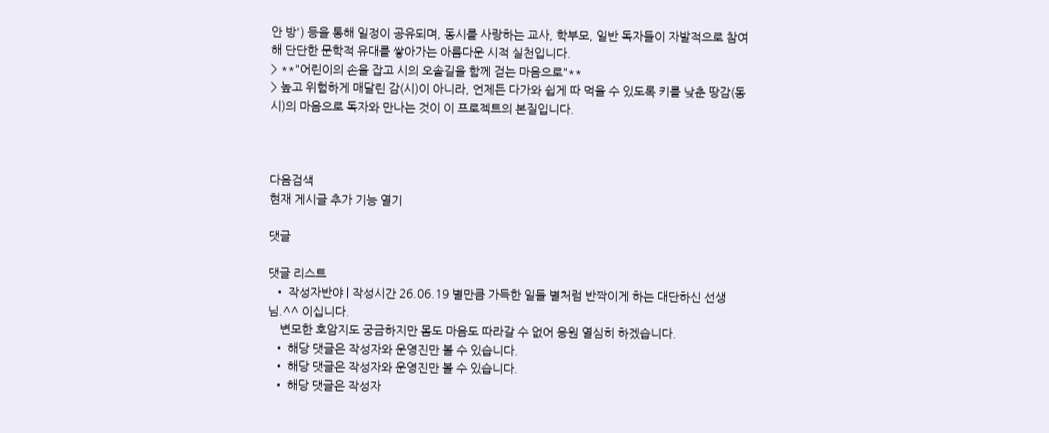안 방') 등을 통해 일정이 공유되며, 동시를 사랑하는 교사, 학부모, 일반 독자들이 자발적으로 참여해 단단한 문학적 유대를 쌓아가는 아름다운 시적 실천입니다.
> **"어린이의 손을 잡고 시의 오솔길을 함께 걷는 마음으로"**
> 높고 위험하게 매달린 감(시)이 아니라, 언제든 다가와 쉽게 따 먹을 수 있도록 키를 낮춘 땅감(동시)의 마음으로 독자와 만나는 것이 이 프로젝트의 본질입니다.



다음검색
현재 게시글 추가 기능 열기

댓글

댓글 리스트
  • 작성자반야 | 작성시간 26.06.19 별만큼 가득한 일들 별처럼 반짝이게 하는 대단하신 선생님.^^ 이십니다.
    변모한 호암지도 궁금하지만 몸도 마음도 따라갈 수 없어 응원 열심히 하겠습니다.
  • 해당 댓글은 작성자와 운영진만 볼 수 있습니다.
  • 해당 댓글은 작성자와 운영진만 볼 수 있습니다.
  • 해당 댓글은 작성자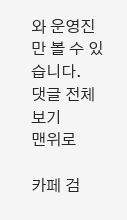와 운영진만 볼 수 있습니다.
댓글 전체보기
맨위로

카페 검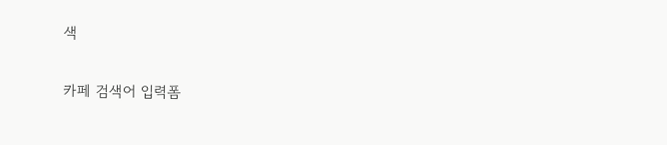색

카페 검색어 입력폼